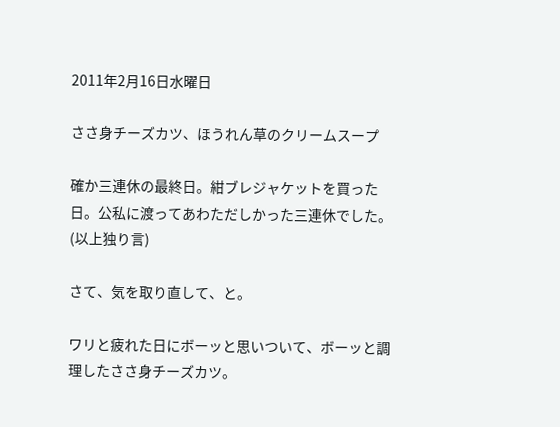2011年2月16日水曜日

ささ身チーズカツ、ほうれん草のクリームスープ

確か三連休の最終日。紺ブレジャケットを買った日。公私に渡ってあわただしかった三連休でした。(以上独り言)

さて、気を取り直して、と。

ワリと疲れた日にボーッと思いついて、ボーッと調理したささ身チーズカツ。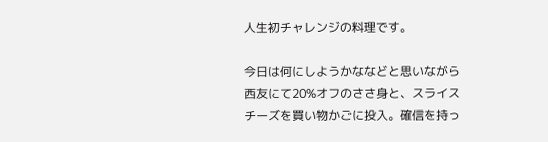人生初チャレンジの料理です。

今日は何にしようかななどと思いながら西友にて20%オフのささ身と、スライスチーズを買い物かごに投入。確信を持っ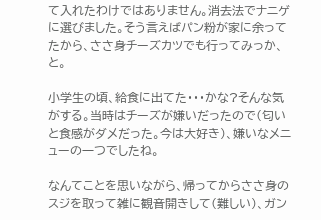て入れたわけではありません。消去法でナニゲに選びました。そう言えばパン粉が家に余ってたから、ささ身チーズカツでも行ってみっか、と。

小学生の頃、給食に出てた・・・かな?そんな気がする。当時はチーズが嫌いだったので(匂いと食感がダメだった。今は大好き)、嫌いなメニューの一つでしたね。

なんてことを思いながら、帰ってからささ身のスジを取って雑に観音開きして(難しい)、ガン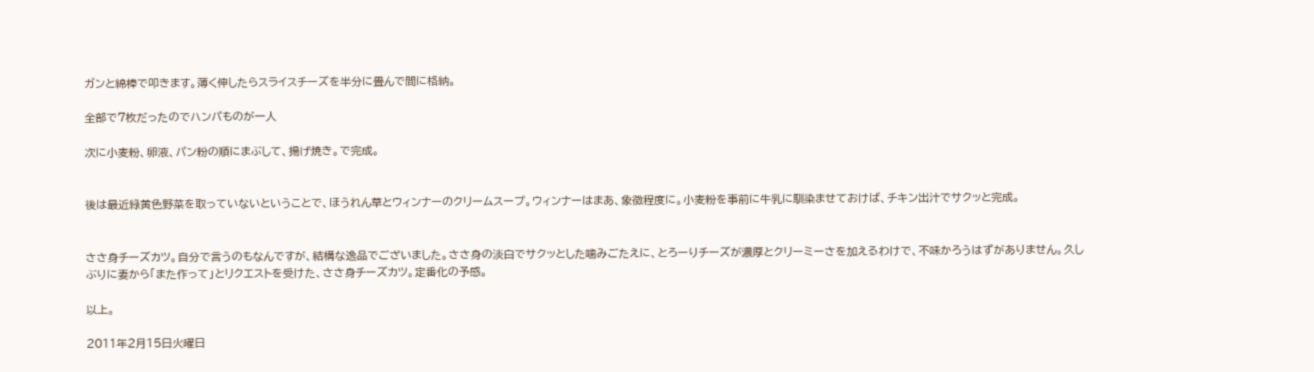ガンと綿棒で叩きます。薄く伸したらスライスチーズを半分に畳んで間に格納。

全部で7枚だったのでハンパものが一人

次に小麦粉、卵液、パン粉の順にまぶして、揚げ焼き。で完成。


後は最近緑黄色野菜を取っていないということで、ほうれん草とウィンナーのクリームスープ。ウィンナーはまあ、象徴程度に。小麦粉を事前に牛乳に馴染ませておけば、チキン出汁でサクッと完成。


ささ身チーズカツ。自分で言うのもなんですが、結構な逸品でございました。ささ身の淡白でサクッとした噛みごたえに、とろーりチーズが濃厚とクリーミーさを加えるわけで、不味かろうはずがありません。久しぶりに妻から「また作って」とリクエストを受けた、ささ身チーズカツ。定番化の予感。

以上。

2011年2月15日火曜日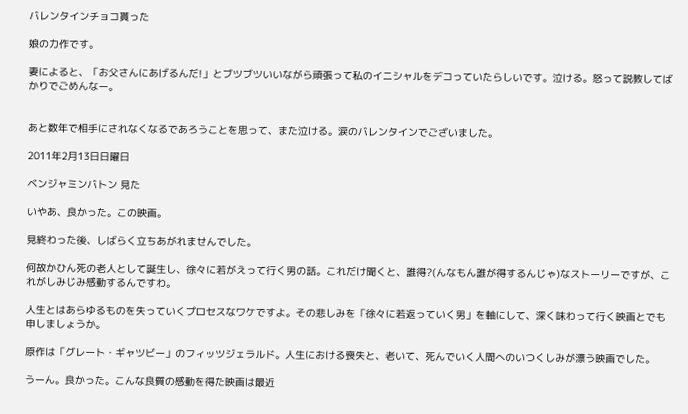バレンタインチョコ貰った

娘の力作です。

妻によると、「お父さんにあげるんだ!」とブツブツいいながら頑張って私のイニシャルをデコっていたらしいです。泣ける。怒って説教してばかりでごめんなー。


あと数年で相手にされなくなるであろうことを思って、また泣ける。涙のバレンタインでございました。

2011年2月13日日曜日

ベンジャミンバトン 見た

いやあ、良かった。この映画。

見終わった後、しばらく立ちあがれませんでした。

何故かひん死の老人として誕生し、徐々に若がえって行く男の話。これだけ聞くと、誰得?(んなもん誰が得するんじゃ)なストーリーですが、これがしみじみ感動するんですわ。

人生とはあらゆるものを失っていくプロセスなワケですよ。その悲しみを「徐々に若返っていく男」を軸にして、深く味わって行く映画とでも申しましょうか。

原作は「グレート・ギャツビー」のフィッツジェラルド。人生における喪失と、老いて、死んでいく人間へのいつくしみが漂う映画でした。

うーん。良かった。こんな良質の感動を得た映画は最近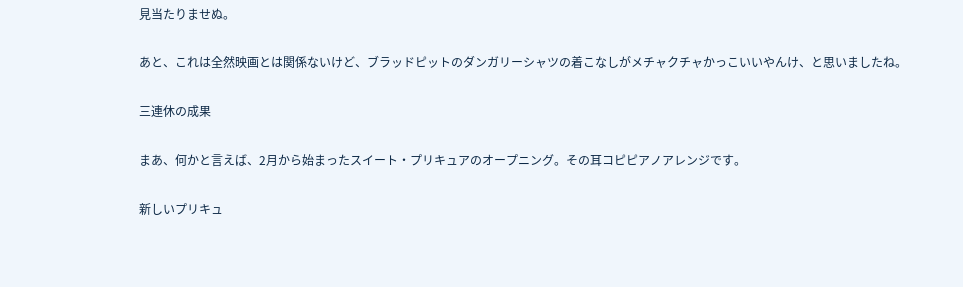見当たりませぬ。

あと、これは全然映画とは関係ないけど、ブラッドピットのダンガリーシャツの着こなしがメチャクチャかっこいいやんけ、と思いましたね。

三連休の成果

まあ、何かと言えば、2月から始まったスイート・プリキュアのオープニング。その耳コピピアノアレンジです。

新しいプリキュ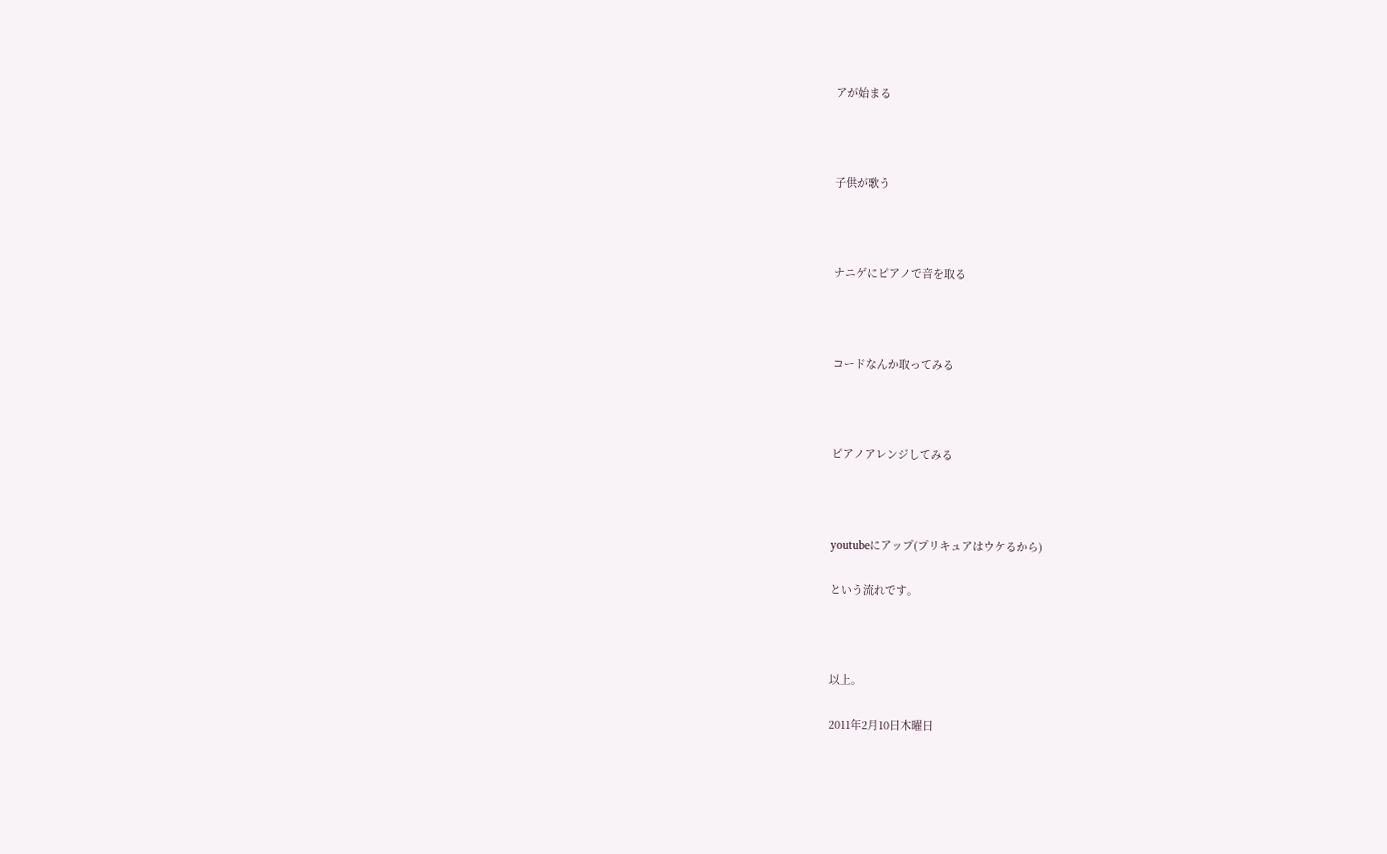アが始まる



子供が歌う



ナニゲにピアノで音を取る



コードなんか取ってみる



ピアノアレンジしてみる



youtubeにアップ(プリキュアはウケるから)

という流れです。



以上。

2011年2月10日木曜日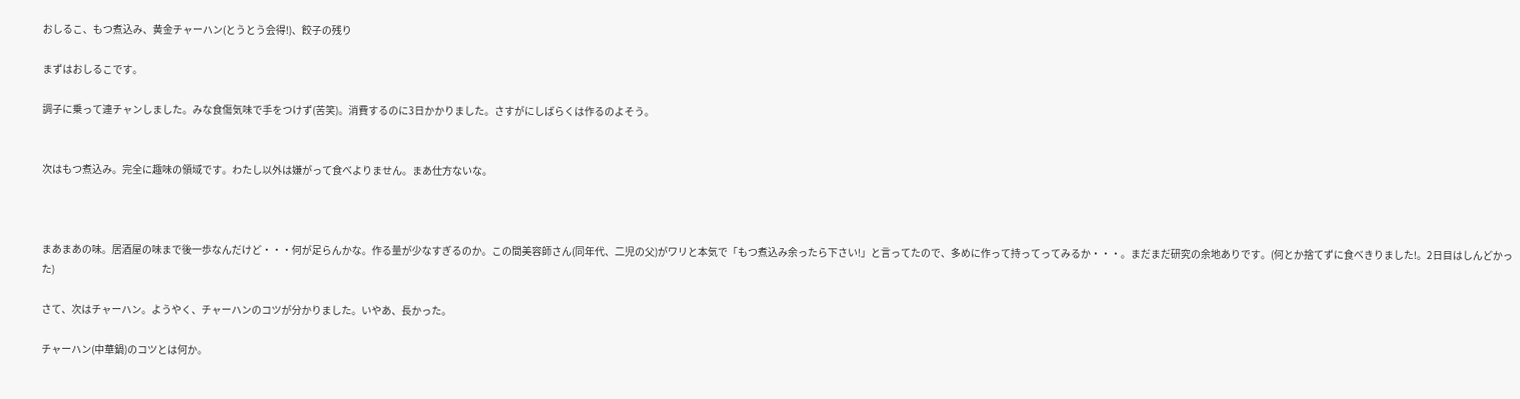おしるこ、もつ煮込み、黄金チャーハン(とうとう会得!)、餃子の残り

まずはおしるこです。

調子に乗って連チャンしました。みな食傷気味で手をつけず(苦笑)。消費するのに3日かかりました。さすがにしばらくは作るのよそう。


次はもつ煮込み。完全に趣味の領域です。わたし以外は嫌がって食べよりません。まあ仕方ないな。



まあまあの味。居酒屋の味まで後一歩なんだけど・・・何が足らんかな。作る量が少なすぎるのか。この間美容師さん(同年代、二児の父)がワリと本気で「もつ煮込み余ったら下さい!」と言ってたので、多めに作って持ってってみるか・・・。まだまだ研究の余地ありです。(何とか捨てずに食べきりました!。2日目はしんどかった)

さて、次はチャーハン。ようやく、チャーハンのコツが分かりました。いやあ、長かった。

チャーハン(中華鍋)のコツとは何か。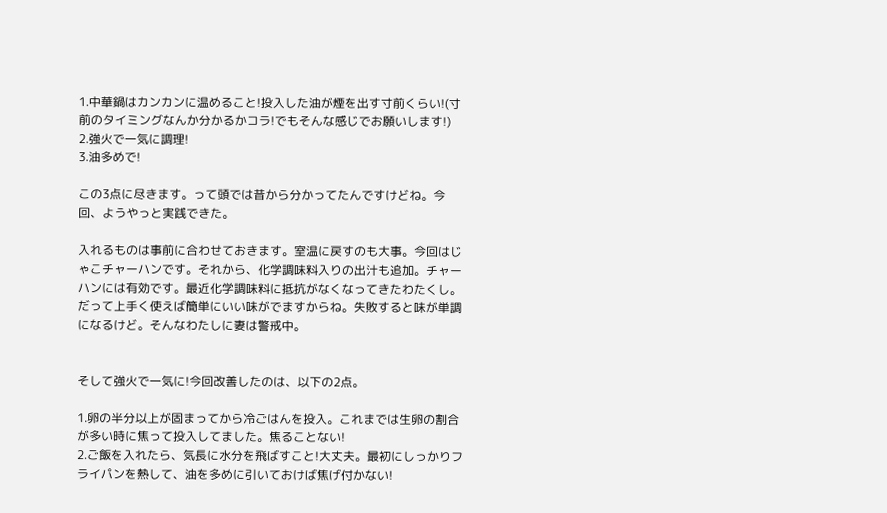1.中華鍋はカンカンに温めること!投入した油が煙を出す寸前くらい!(寸前のタイミングなんか分かるかコラ!でもそんな感じでお願いします!)
2.強火で一気に調理!
3.油多めで!

この3点に尽きます。って頭では昔から分かってたんですけどね。今回、ようやっと実践できた。

入れるものは事前に合わせておきます。室温に戻すのも大事。今回はじゃこチャーハンです。それから、化学調味料入りの出汁も追加。チャーハンには有効です。最近化学調味料に抵抗がなくなってきたわたくし。だって上手く使えば簡単にいい味がでますからね。失敗すると味が単調になるけど。そんなわたしに妻は警戒中。


そして強火で一気に!今回改善したのは、以下の2点。

1.卵の半分以上が固まってから冷ごはんを投入。これまでは生卵の割合が多い時に焦って投入してました。焦ることない!
2.ご飯を入れたら、気長に水分を飛ばすこと!大丈夫。最初にしっかりフライパンを熱して、油を多めに引いておけば焦げ付かない!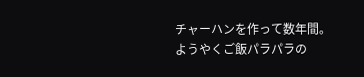チャーハンを作って数年間。ようやくご飯パラパラの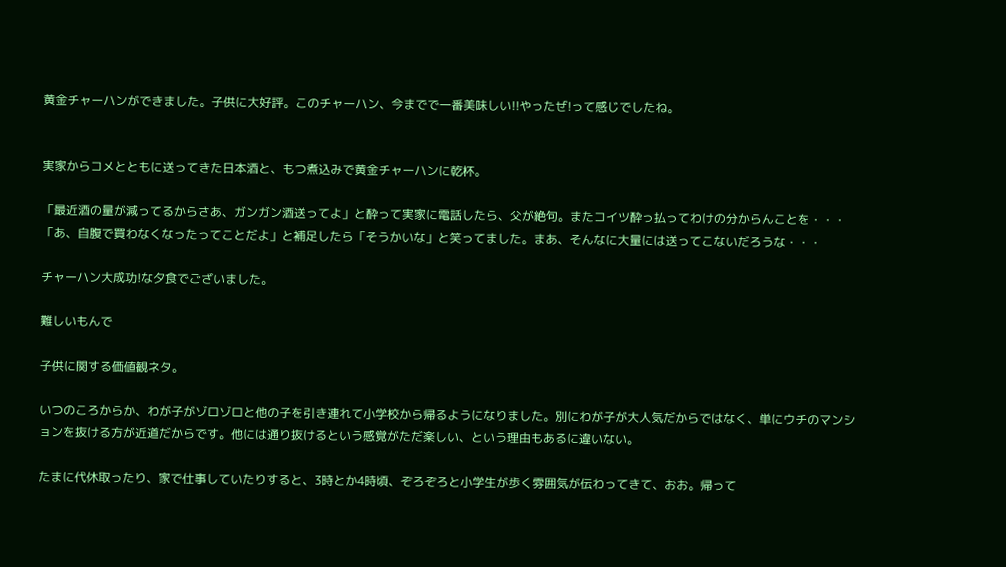黄金チャーハンができました。子供に大好評。このチャーハン、今までで一番美味しい!!やったぜ!って感じでしたね。


実家からコメとともに送ってきた日本酒と、もつ煮込みで黄金チャーハンに乾杯。

「最近酒の量が減ってるからさあ、ガンガン酒送ってよ」と酔って実家に電話したら、父が絶句。またコイツ酔っ払ってわけの分からんことを・・・「あ、自腹で買わなくなったってことだよ」と補足したら「そうかいな」と笑ってました。まあ、そんなに大量には送ってこないだろうな・・・

チャーハン大成功!な夕食でございました。

難しいもんで

子供に関する価値観ネタ。

いつのころからか、わが子がゾロゾロと他の子を引き連れて小学校から帰るようになりました。別にわが子が大人気だからではなく、単にウチのマンションを抜ける方が近道だからです。他には通り抜けるという感覚がただ楽しい、という理由もあるに違いない。

たまに代休取ったり、家で仕事していたりすると、3時とか4時頃、ぞろぞろと小学生が歩く雰囲気が伝わってきて、おお。帰って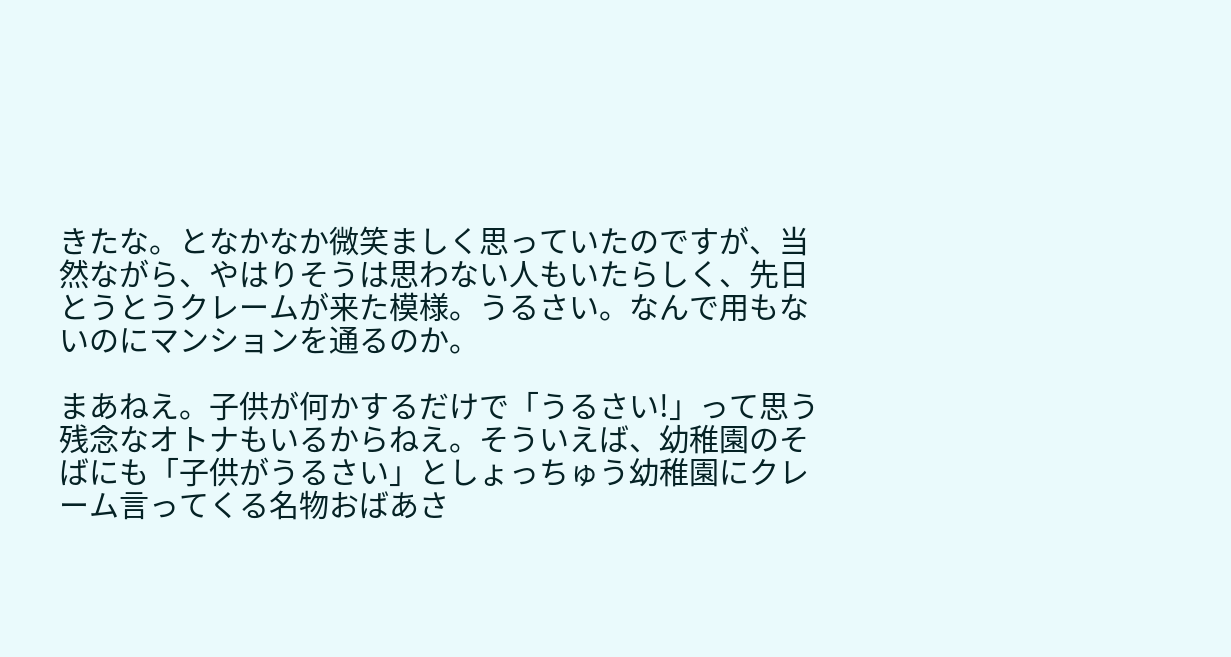きたな。となかなか微笑ましく思っていたのですが、当然ながら、やはりそうは思わない人もいたらしく、先日とうとうクレームが来た模様。うるさい。なんで用もないのにマンションを通るのか。

まあねえ。子供が何かするだけで「うるさい!」って思う残念なオトナもいるからねえ。そういえば、幼稚園のそばにも「子供がうるさい」としょっちゅう幼稚園にクレーム言ってくる名物おばあさ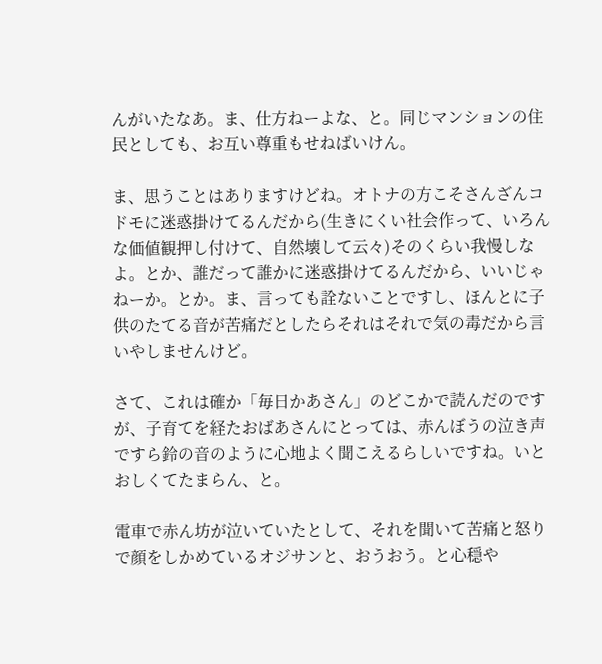んがいたなあ。ま、仕方ねーよな、と。同じマンションの住民としても、お互い尊重もせねばいけん。

ま、思うことはありますけどね。オトナの方こそさんざんコドモに迷惑掛けてるんだから(生きにくい社会作って、いろんな価値観押し付けて、自然壊して云々)そのくらい我慢しなよ。とか、誰だって誰かに迷惑掛けてるんだから、いいじゃねーか。とか。ま、言っても詮ないことですし、ほんとに子供のたてる音が苦痛だとしたらそれはそれで気の毒だから言いやしませんけど。

さて、これは確か「毎日かあさん」のどこかで読んだのですが、子育てを経たおばあさんにとっては、赤んぼうの泣き声ですら鈴の音のように心地よく聞こえるらしいですね。いとおしくてたまらん、と。

電車で赤ん坊が泣いていたとして、それを聞いて苦痛と怒りで顔をしかめているオジサンと、おうおう。と心穏や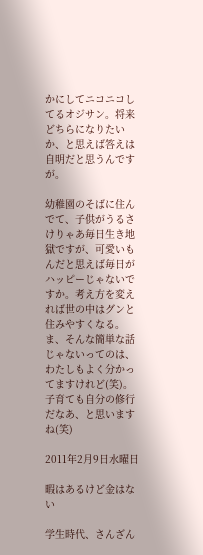かにしてニコニコしてるオジサン。将来どちらになりたいか、と思えば答えは自明だと思うんですが。

幼稚園のそばに住んでて、子供がうるさけりゃあ毎日生き地獄ですが、可愛いもんだと思えば毎日がハッピーじゃないですか。考え方を変えれば世の中はグンと住みやすくなる。ま、そんな簡単な話じゃないってのは、わたしもよく分かってますけれど(笑)。子育ても自分の修行だなあ、と思いますね(笑)

2011年2月9日水曜日

暇はあるけど金はない

学生時代、さんざん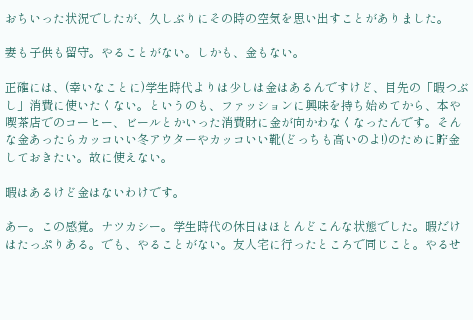おちいった状況でしたが、久しぶりにその時の空気を思い出すことがありました。

妻も子供も留守。やることがない。しかも、金もない。

正確には、(幸いなことに)学生時代よりは少しは金はあるんですけど、目先の「暇つぶし」消費に使いたくない。というのも、ファッションに興味を持ち始めてから、本や喫茶店でのコーヒー、ビールとかいった消費財に金が向かわなくなったんです。そんな金あったらカッコいい冬アウターやカッコいい靴(どっちも高いのよ!)のために貯金しておきたい。故に使えない。

暇はあるけど金はないわけです。

あー。この感覚。ナツカシー。学生時代の休日はほとんどこんな状態でした。暇だけはたっぷりある。でも、やることがない。友人宅に行ったところで同じこと。やるせ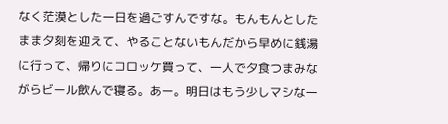なく茫漠とした一日を過ごすんですな。もんもんとしたまま夕刻を迎えて、やることないもんだから早めに銭湯に行って、帰りにコロッケ買って、一人で夕食つまみながらビール飲んで寝る。あー。明日はもう少しマシな一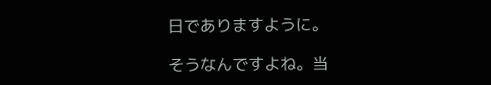日でありますように。

そうなんですよね。当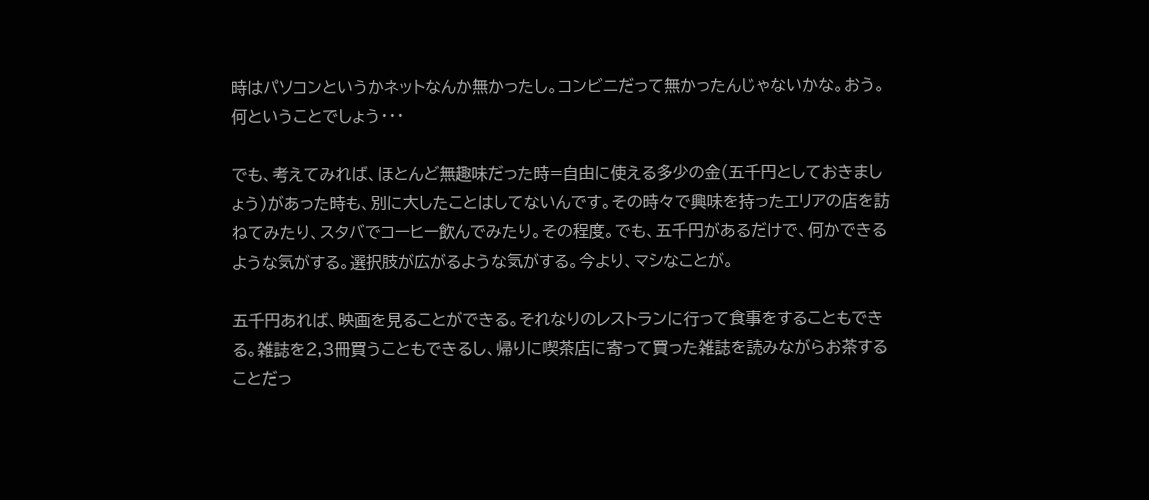時はパソコンというかネットなんか無かったし。コンビニだって無かったんじゃないかな。おう。何ということでしょう・・・

でも、考えてみれば、ほとんど無趣味だった時=自由に使える多少の金(五千円としておきましょう)があった時も、別に大したことはしてないんです。その時々で興味を持ったエリアの店を訪ねてみたり、スタバでコーヒー飲んでみたり。その程度。でも、五千円があるだけで、何かできるような気がする。選択肢が広がるような気がする。今より、マシなことが。

五千円あれば、映画を見ることができる。それなりのレストランに行って食事をすることもできる。雑誌を2,3冊買うこともできるし、帰りに喫茶店に寄って買った雑誌を読みながらお茶することだっ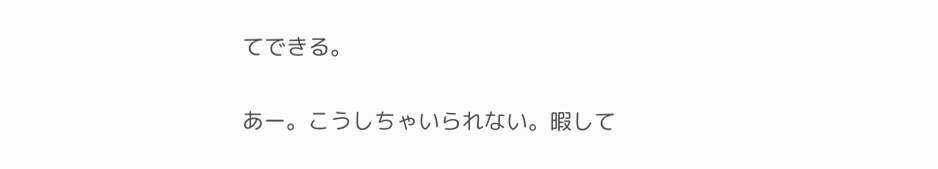てできる。

あー。こうしちゃいられない。暇して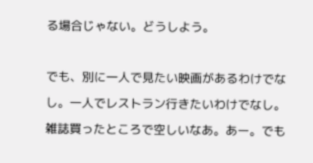る場合じゃない。どうしよう。

でも、別に一人で見たい映画があるわけでなし。一人でレストラン行きたいわけでなし。雑誌買ったところで空しいなあ。あー。でも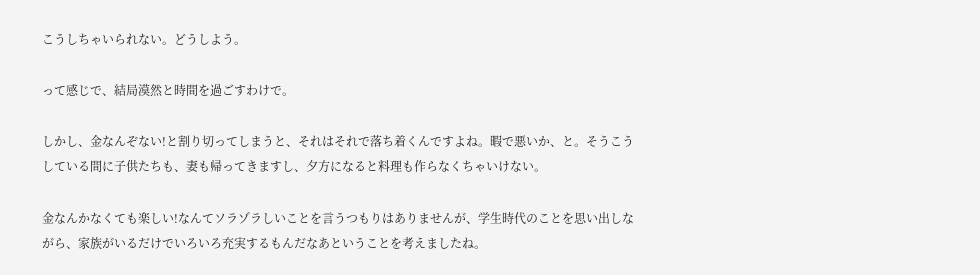こうしちゃいられない。どうしよう。

って感じで、結局漠然と時間を過ごすわけで。

しかし、金なんぞない!と割り切ってしまうと、それはそれで落ち着くんですよね。暇で悪いか、と。そうこうしている間に子供たちも、妻も帰ってきますし、夕方になると料理も作らなくちゃいけない。

金なんかなくても楽しい!なんてソラゾラしいことを言うつもりはありませんが、学生時代のことを思い出しながら、家族がいるだけでいろいろ充実するもんだなあということを考えましたね。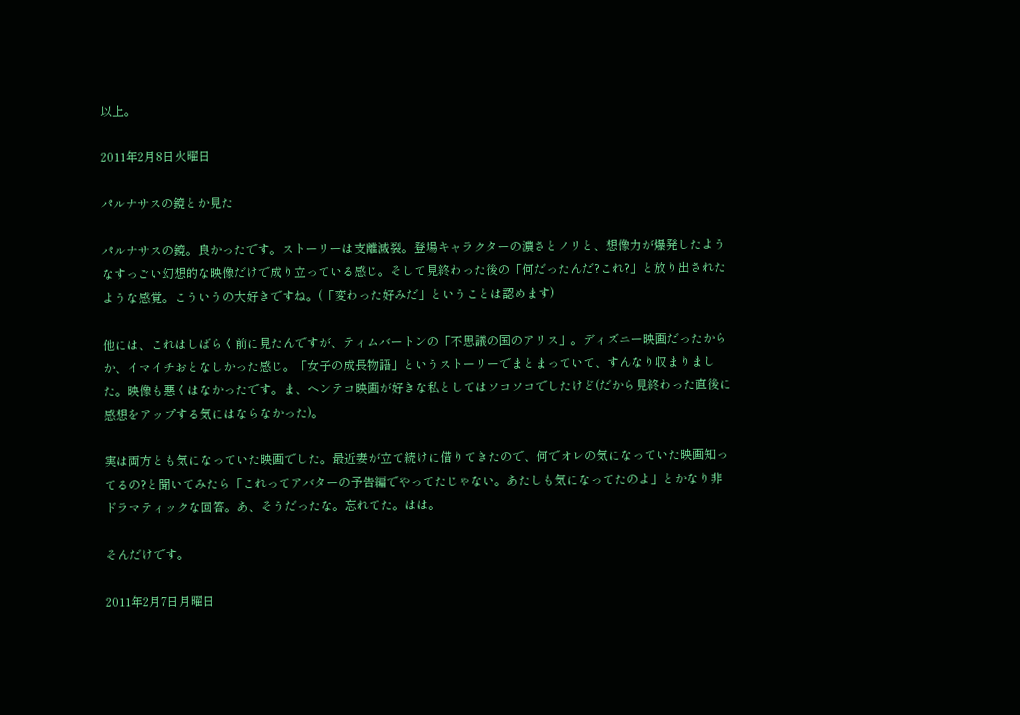以上。

2011年2月8日火曜日

パルナサスの鏡とか見た

パルナサスの鏡。良かったです。ストーリーは支離滅裂。登場キャラクターの濃さとノリと、想像力が爆発したようなすっごい幻想的な映像だけで成り立っている感じ。そして見終わった後の「何だったんだ?これ?」と放り出されたような感覚。こういうの大好きですね。(「変わった好みだ」ということは認めます)

他には、これはしばらく前に見たんですが、ティムバートンの「不思議の国のアリス」。ディズニー映画だったからか、イマイチおとなしかった感じ。「女子の成長物語」というストーリーでまとまっていて、すんなり収まりました。映像も悪くはなかったです。ま、ヘンテコ映画が好きな私としてはソコソコでしたけど(だから見終わった直後に感想をアップする気にはならなかった)。

実は両方とも気になっていた映画でした。最近妻が立て続けに借りてきたので、何でオレの気になっていた映画知ってるの?と聞いてみたら「これってアバターの予告編でやってたじゃない。あたしも気になってたのよ」とかなり非ドラマティックな回答。あ、そうだったな。忘れてた。はは。

そんだけです。

2011年2月7日月曜日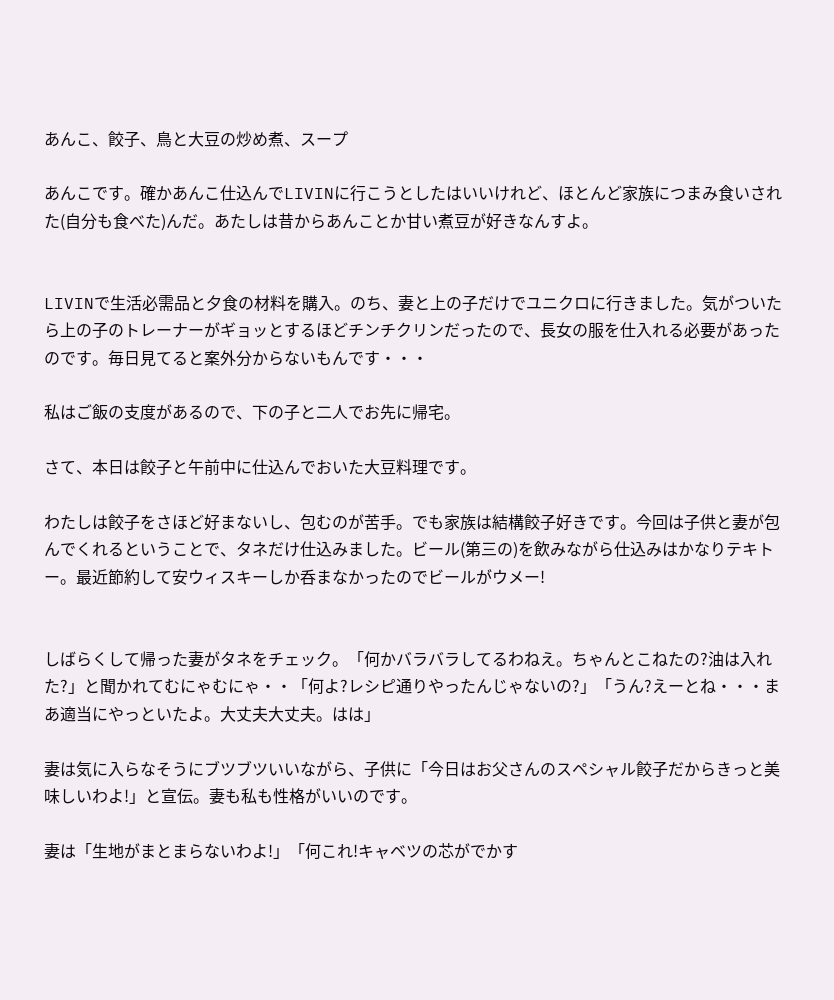あんこ、餃子、鳥と大豆の炒め煮、スープ

あんこです。確かあんこ仕込んでLIVINに行こうとしたはいいけれど、ほとんど家族につまみ食いされた(自分も食べた)んだ。あたしは昔からあんことか甘い煮豆が好きなんすよ。


LIVINで生活必需品と夕食の材料を購入。のち、妻と上の子だけでユニクロに行きました。気がついたら上の子のトレーナーがギョッとするほどチンチクリンだったので、長女の服を仕入れる必要があったのです。毎日見てると案外分からないもんです・・・

私はご飯の支度があるので、下の子と二人でお先に帰宅。

さて、本日は餃子と午前中に仕込んでおいた大豆料理です。

わたしは餃子をさほど好まないし、包むのが苦手。でも家族は結構餃子好きです。今回は子供と妻が包んでくれるということで、タネだけ仕込みました。ビール(第三の)を飲みながら仕込みはかなりテキトー。最近節約して安ウィスキーしか呑まなかったのでビールがウメー!


しばらくして帰った妻がタネをチェック。「何かバラバラしてるわねえ。ちゃんとこねたの?油は入れた?」と聞かれてむにゃむにゃ・・「何よ?レシピ通りやったんじゃないの?」「うん?えーとね・・・まあ適当にやっといたよ。大丈夫大丈夫。はは」

妻は気に入らなそうにブツブツいいながら、子供に「今日はお父さんのスペシャル餃子だからきっと美味しいわよ!」と宣伝。妻も私も性格がいいのです。

妻は「生地がまとまらないわよ!」「何これ!キャベツの芯がでかす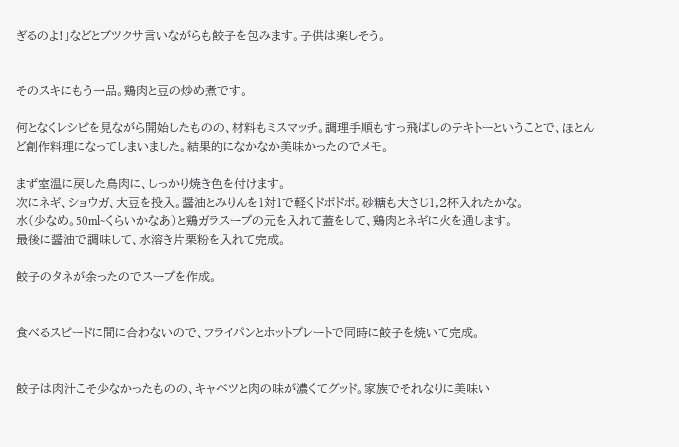ぎるのよ!」などとブツクサ言いながらも餃子を包みます。子供は楽しそう。


そのスキにもう一品。鶏肉と豆の炒め煮です。

何となくレシピを見ながら開始したものの、材料もミスマッチ。調理手順もすっ飛ばしのテキトーということで、ほとんど創作料理になってしまいました。結果的になかなか美味かったのでメモ。

まず室温に戻した鳥肉に、しっかり焼き色を付けます。
次にネギ、ショウガ、大豆を投入。醤油とみりんを1対1で軽くドボドボ。砂糖も大さじ1,2杯入れたかな。
水(少なめ。50ml~くらいかなあ)と鶏ガラスープの元を入れて蓋をして、鶏肉とネギに火を通します。
最後に醤油で調味して、水溶き片栗粉を入れて完成。

餃子のタネが余ったのでスープを作成。


食べるスピードに間に合わないので、フライパンとホットプレートで同時に餃子を焼いて完成。


餃子は肉汁こそ少なかったものの、キャベツと肉の味が濃くてグッド。家族でそれなりに美味い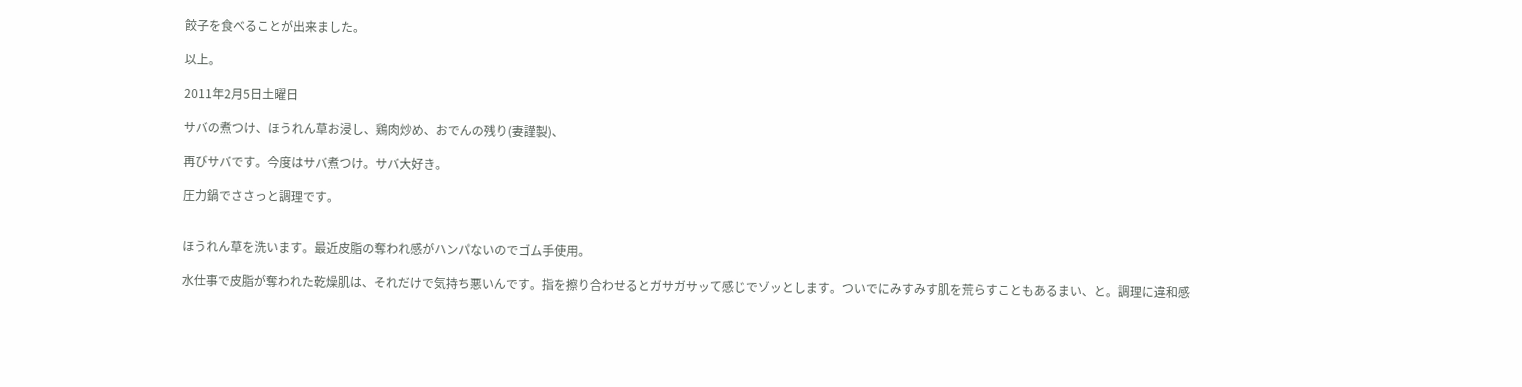餃子を食べることが出来ました。

以上。

2011年2月5日土曜日

サバの煮つけ、ほうれん草お浸し、鶏肉炒め、おでんの残り(妻謹製)、

再びサバです。今度はサバ煮つけ。サバ大好き。

圧力鍋でささっと調理です。


ほうれん草を洗います。最近皮脂の奪われ感がハンパないのでゴム手使用。

水仕事で皮脂が奪われた乾燥肌は、それだけで気持ち悪いんです。指を擦り合わせるとガサガサッて感じでゾッとします。ついでにみすみす肌を荒らすこともあるまい、と。調理に違和感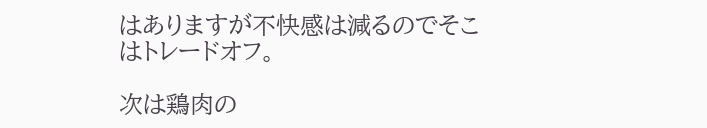はありますが不快感は減るのでそこはトレードオフ。

次は鶏肉の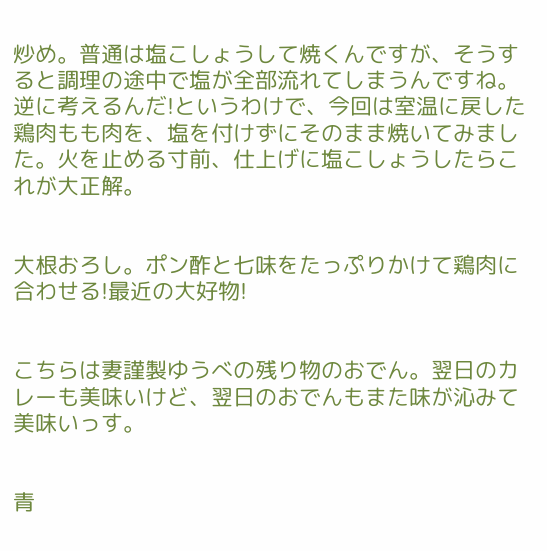炒め。普通は塩こしょうして焼くんですが、そうすると調理の途中で塩が全部流れてしまうんですね。逆に考えるんだ!というわけで、今回は室温に戻した鶏肉もも肉を、塩を付けずにそのまま焼いてみました。火を止める寸前、仕上げに塩こしょうしたらこれが大正解。


大根おろし。ポン酢と七味をたっぷりかけて鶏肉に合わせる!最近の大好物!


こちらは妻謹製ゆうべの残り物のおでん。翌日のカレーも美味いけど、翌日のおでんもまた味が沁みて美味いっす。


青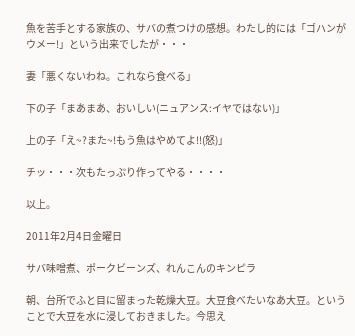魚を苦手とする家族の、サバの煮つけの感想。わたし的には「ゴハンがウメー!」という出来でしたが・・・

妻「悪くないわね。これなら食べる」

下の子「まあまあ、おいしい(ニュアンス:イヤではない)」

上の子「え~?また~!もう魚はやめてよ!!(怒)」

チッ・・・次もたっぷり作ってやる・・・・

以上。

2011年2月4日金曜日

サバ味噌煮、ポークビーンズ、れんこんのキンピラ

朝、台所でふと目に留まった乾燥大豆。大豆食べたいなあ大豆。ということで大豆を水に浸しておきました。今思え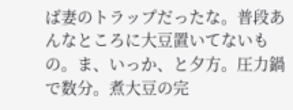ば妻のトラップだったな。普段あんなところに大豆置いてないもの。ま、いっか、と夕方。圧力鍋で数分。煮大豆の完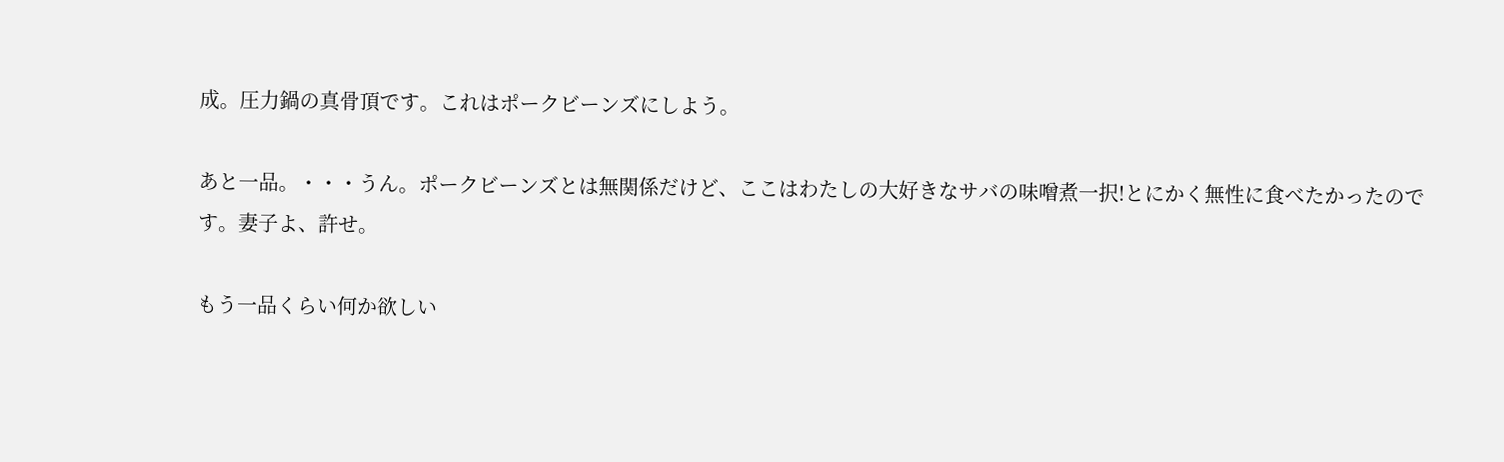成。圧力鍋の真骨頂です。これはポークビーンズにしよう。

あと一品。・・・うん。ポークビーンズとは無関係だけど、ここはわたしの大好きなサバの味噌煮一択!とにかく無性に食べたかったのです。妻子よ、許せ。

もう一品くらい何か欲しい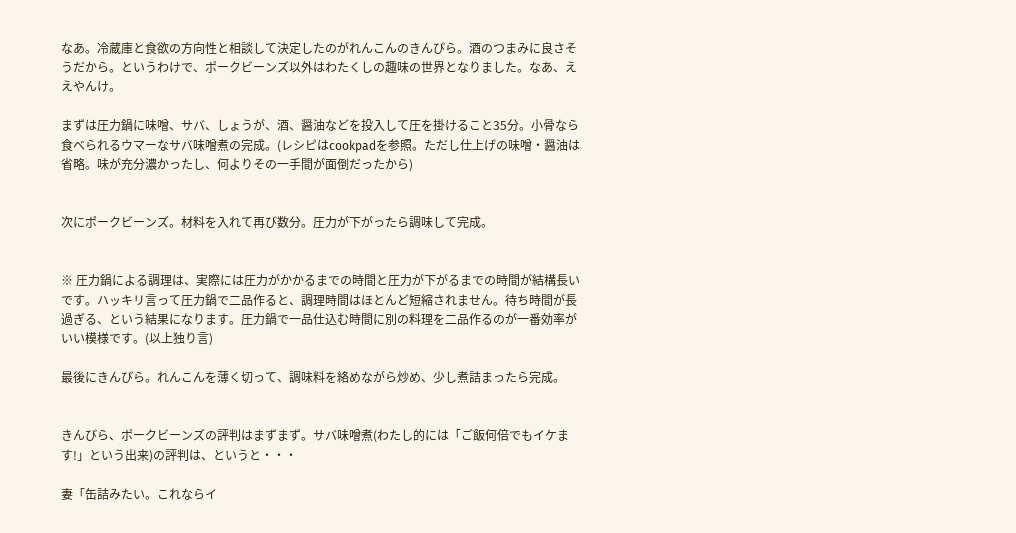なあ。冷蔵庫と食欲の方向性と相談して決定したのがれんこんのきんぴら。酒のつまみに良さそうだから。というわけで、ポークビーンズ以外はわたくしの趣味の世界となりました。なあ、ええやんけ。

まずは圧力鍋に味噌、サバ、しょうが、酒、醤油などを投入して圧を掛けること35分。小骨なら食べられるウマーなサバ味噌煮の完成。(レシピはcookpadを参照。ただし仕上げの味噌・醤油は省略。味が充分濃かったし、何よりその一手間が面倒だったから)


次にポークビーンズ。材料を入れて再び数分。圧力が下がったら調味して完成。


※ 圧力鍋による調理は、実際には圧力がかかるまでの時間と圧力が下がるまでの時間が結構長いです。ハッキリ言って圧力鍋で二品作ると、調理時間はほとんど短縮されません。待ち時間が長過ぎる、という結果になります。圧力鍋で一品仕込む時間に別の料理を二品作るのが一番効率がいい模様です。(以上独り言)

最後にきんぴら。れんこんを薄く切って、調味料を絡めながら炒め、少し煮詰まったら完成。


きんぴら、ポークビーンズの評判はまずまず。サバ味噌煮(わたし的には「ご飯何倍でもイケます!」という出来)の評判は、というと・・・

妻「缶詰みたい。これならイ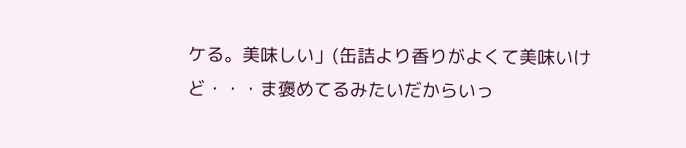ケる。美味しい」(缶詰より香りがよくて美味いけど・・・ま褒めてるみたいだからいっ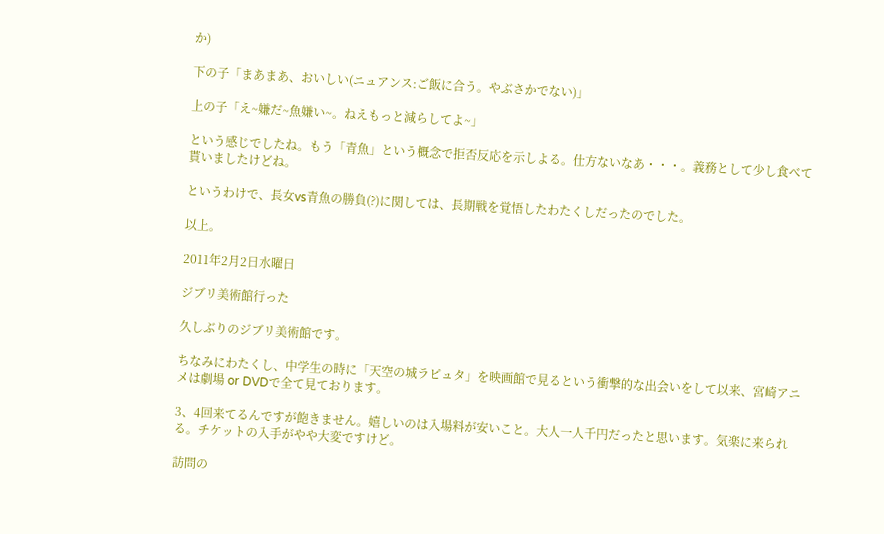か)

下の子「まあまあ、おいしい(ニュアンス:ご飯に合う。やぶさかでない)」

上の子「え~嫌だ~魚嫌い~。ねえもっと減らしてよ~」

という感じでしたね。もう「青魚」という概念で拒否反応を示しよる。仕方ないなあ・・・。義務として少し食べて貰いましたけどね。

というわけで、長女vs青魚の勝負(?)に関しては、長期戦を覚悟したわたくしだったのでした。

以上。

2011年2月2日水曜日

ジブリ美術館行った

久しぶりのジブリ美術館です。

ちなみにわたくし、中学生の時に「天空の城ラピュタ」を映画館で見るという衝撃的な出会いをして以来、宮崎アニメは劇場 or DVDで全て見ております。

3、4回来てるんですが飽きません。嬉しいのは入場料が安いこと。大人一人千円だったと思います。気楽に来られる。チケットの入手がやや大変ですけど。

訪問の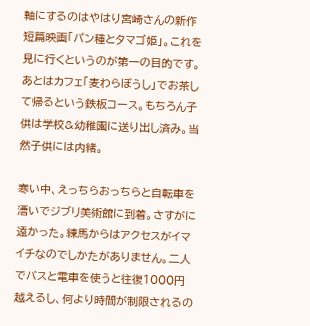軸にするのはやはり宮崎さんの新作短篇映画「パン種とタマゴ姫」。これを見に行くというのが第一の目的です。あとはカフェ「麦わらぼうし」でお茶して帰るという鉄板コース。もちろん子供は学校&幼稚園に送り出し済み。当然子供には内緒。

寒い中、えっちらおっちらと自転車を漕いでジブリ美術館に到着。さすがに遠かった。練馬からはアクセスがイマイチなのでしかたがありません。二人でバスと電車を使うと往復1000円越えるし、何より時間が制限されるの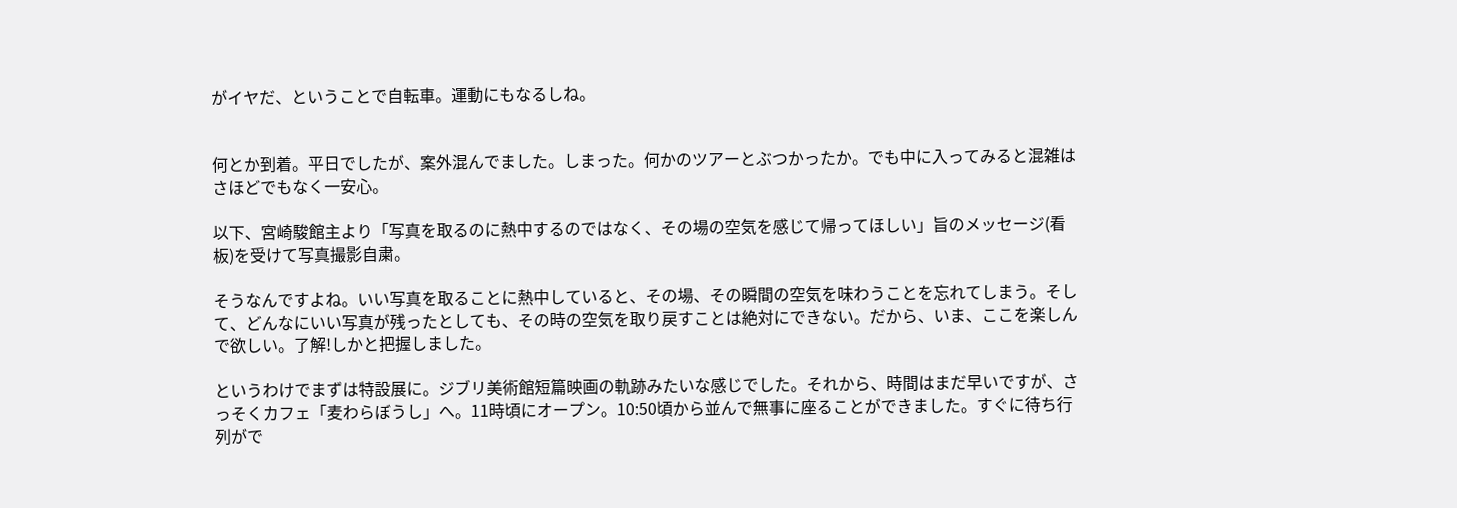がイヤだ、ということで自転車。運動にもなるしね。


何とか到着。平日でしたが、案外混んでました。しまった。何かのツアーとぶつかったか。でも中に入ってみると混雑はさほどでもなく一安心。

以下、宮崎駿館主より「写真を取るのに熱中するのではなく、その場の空気を感じて帰ってほしい」旨のメッセージ(看板)を受けて写真撮影自粛。

そうなんですよね。いい写真を取ることに熱中していると、その場、その瞬間の空気を味わうことを忘れてしまう。そして、どんなにいい写真が残ったとしても、その時の空気を取り戻すことは絶対にできない。だから、いま、ここを楽しんで欲しい。了解!しかと把握しました。

というわけでまずは特設展に。ジブリ美術館短篇映画の軌跡みたいな感じでした。それから、時間はまだ早いですが、さっそくカフェ「麦わらぼうし」へ。11時頃にオープン。10:50頃から並んで無事に座ることができました。すぐに待ち行列がで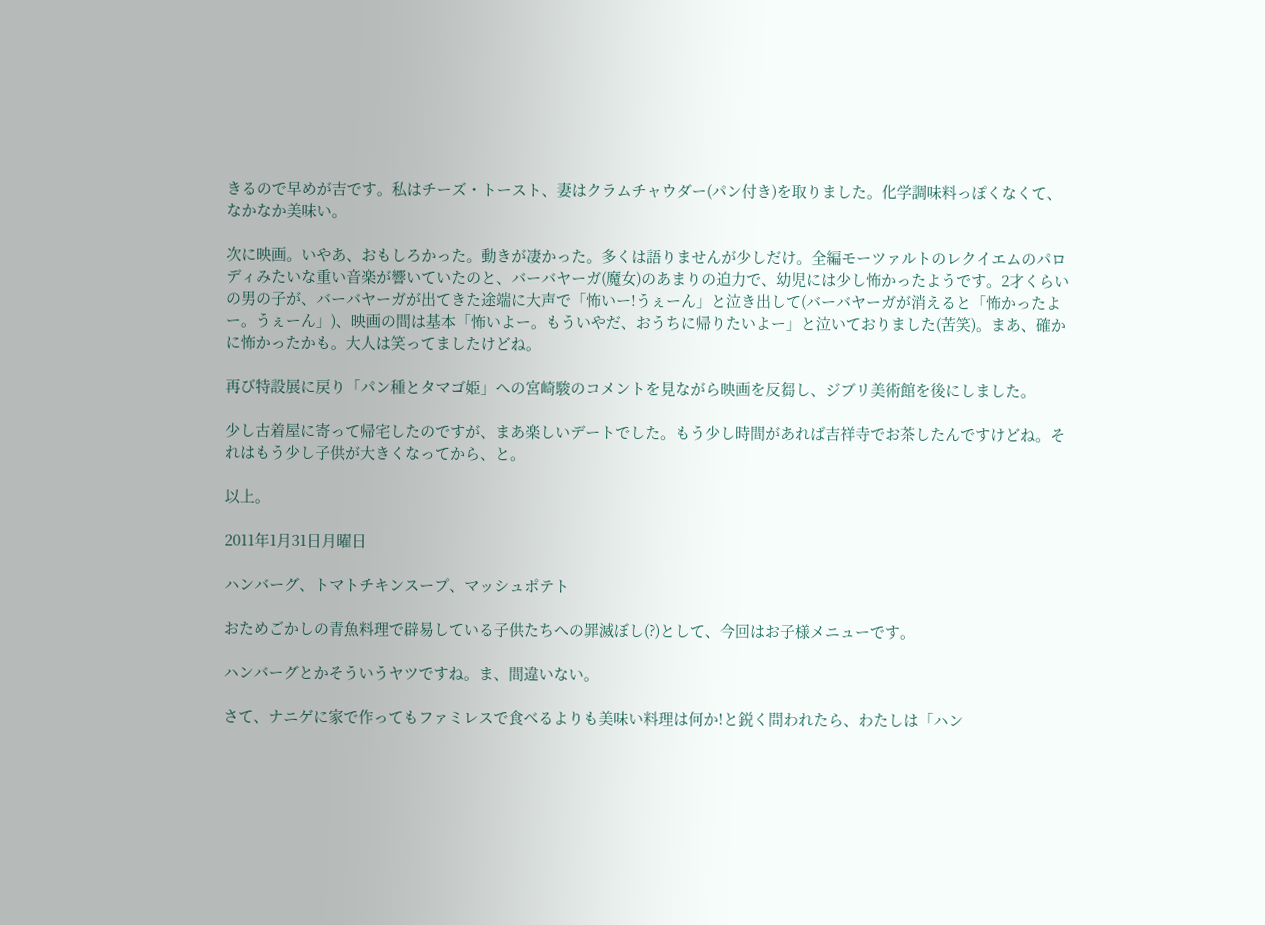きるので早めが吉です。私はチーズ・トースト、妻はクラムチャウダー(パン付き)を取りました。化学調味料っぽくなくて、なかなか美味い。

次に映画。いやあ、おもしろかった。動きが凄かった。多くは語りませんが少しだけ。全編モーツァルトのレクイエムのパロディみたいな重い音楽が響いていたのと、バーバヤーガ(魔女)のあまりの迫力で、幼児には少し怖かったようです。2才くらいの男の子が、バーバヤーガが出てきた途端に大声で「怖いー!うぇーん」と泣き出して(バーバヤーガが消えると「怖かったよー。うぇーん」)、映画の間は基本「怖いよー。もういやだ、おうちに帰りたいよー」と泣いておりました(苦笑)。まあ、確かに怖かったかも。大人は笑ってましたけどね。

再び特設展に戻り「パン種とタマゴ姫」への宮崎駿のコメントを見ながら映画を反芻し、ジブリ美術館を後にしました。

少し古着屋に寄って帰宅したのですが、まあ楽しいデートでした。もう少し時間があれば吉祥寺でお茶したんですけどね。それはもう少し子供が大きくなってから、と。

以上。

2011年1月31日月曜日

ハンバーグ、トマトチキンスープ、マッシュポテト

おためごかしの青魚料理で辟易している子供たちへの罪滅ぼし(?)として、今回はお子様メニューです。

ハンバーグとかそういうヤツですね。ま、間違いない。

さて、ナニゲに家で作ってもファミレスで食べるよりも美味い料理は何か!と鋭く問われたら、わたしは「ハン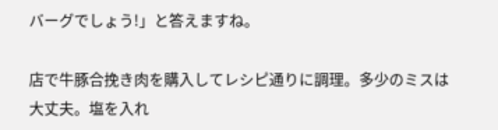バーグでしょう!」と答えますね。

店で牛豚合挽き肉を購入してレシピ通りに調理。多少のミスは大丈夫。塩を入れ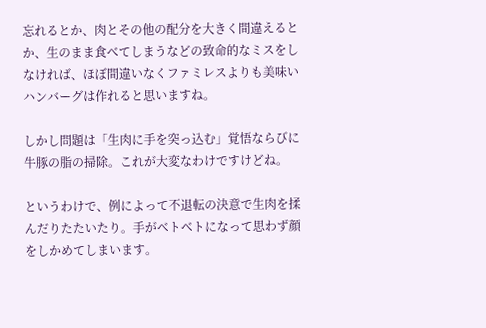忘れるとか、肉とその他の配分を大きく間違えるとか、生のまま食べてしまうなどの致命的なミスをしなければ、ほぼ間違いなくファミレスよりも美味いハンバーグは作れると思いますね。

しかし問題は「生肉に手を突っ込む」覚悟ならびに牛豚の脂の掃除。これが大変なわけですけどね。

というわけで、例によって不退転の決意で生肉を揉んだりたたいたり。手がベトベトになって思わず顔をしかめてしまいます。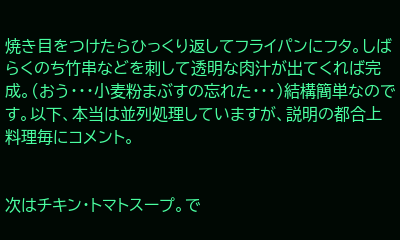焼き目をつけたらひっくり返してフライパンにフタ。しばらくのち竹串などを刺して透明な肉汁が出てくれば完成。(おう・・・小麦粉まぶすの忘れた・・・)結構簡単なのです。以下、本当は並列処理していますが、説明の都合上料理毎にコメント。


次はチキン・トマトスープ。で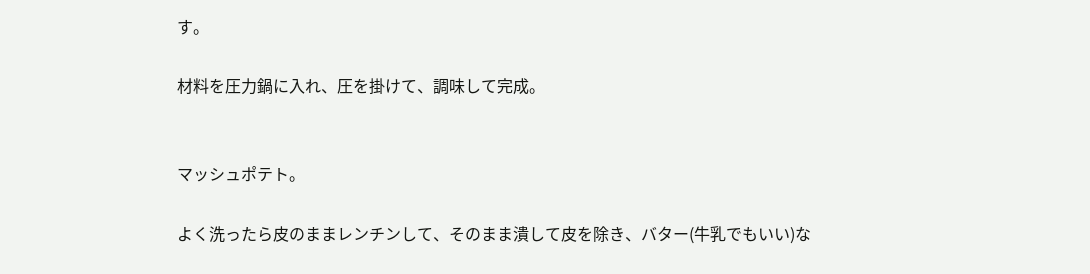す。

材料を圧力鍋に入れ、圧を掛けて、調味して完成。


マッシュポテト。

よく洗ったら皮のままレンチンして、そのまま潰して皮を除き、バター(牛乳でもいい)な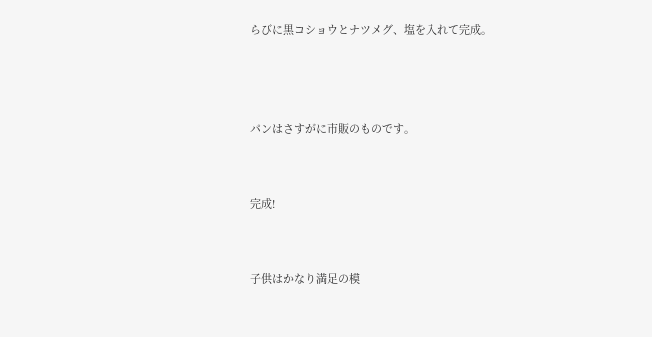らびに黒コショウとナツメグ、塩を入れて完成。



パンはさすがに市販のものです。


完成!


子供はかなり満足の模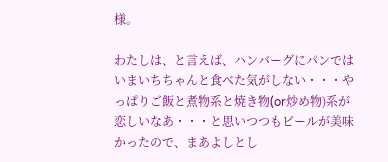様。

わたしは、と言えば、ハンバーグにパンではいまいちちゃんと食べた気がしない・・・やっぱりご飯と煮物系と焼き物(or炒め物)系が恋しいなあ・・・と思いつつもビールが美味かったので、まあよしとし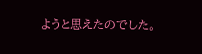ようと思えたのでした。